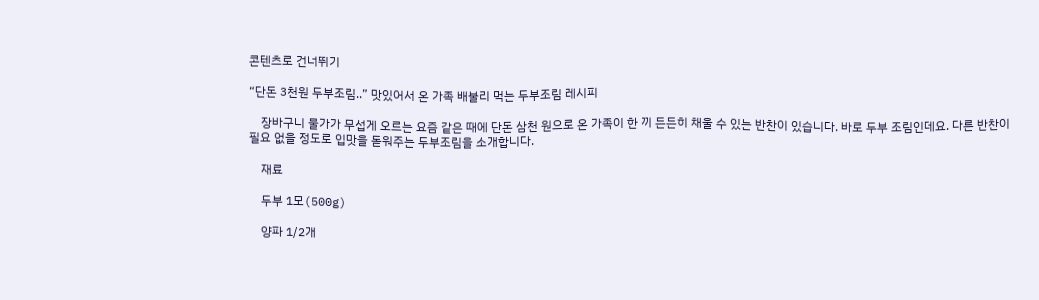콘텐츠로 건너뛰기

“단돈 3천원 두부조림..” 맛있어서 온 가족 배불리 먹는 두부조림 레시피

    장바구니 물가가 무섭게 오르는 요즘 같은 때에 단돈 삼천 원으로 온 가족이 한 끼 든든히 채울 수 있는 반찬이 있습니다. 바로 두부 조림인데요. 다른 반찬이 필요 없을 정도로 입맛을 돋워주는 두부조림을 소개합니다.

    재료

    두부 1모(500g)

    양파 1/2개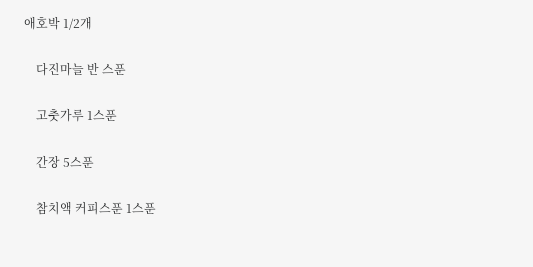애호박 1/2개

    다진마늘 반 스푼

    고춧가루 1스푼

    간장 5스푼

    참치액 커피스푼 1스푼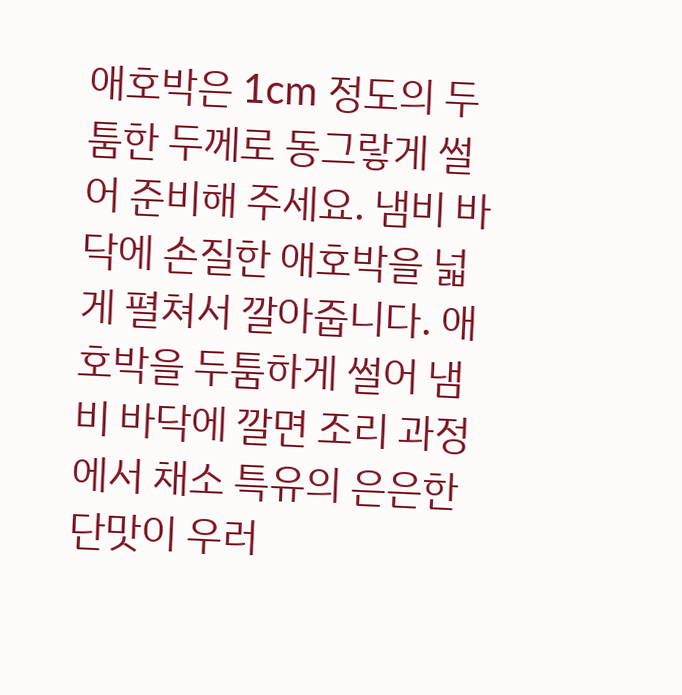애호박은 1cm 정도의 두툼한 두께로 동그랗게 썰어 준비해 주세요. 냄비 바닥에 손질한 애호박을 넓게 펼쳐서 깔아줍니다. 애호박을 두툼하게 썰어 냄비 바닥에 깔면 조리 과정에서 채소 특유의 은은한 단맛이 우러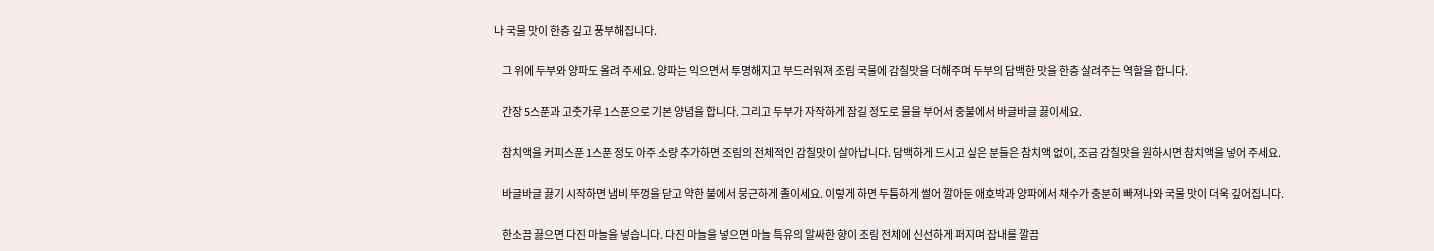나 국물 맛이 한층 깊고 풍부해집니다.

    그 위에 두부와 양파도 올려 주세요. 양파는 익으면서 투명해지고 부드러워져 조림 국물에 감칠맛을 더해주며 두부의 담백한 맛을 한층 살려주는 역할을 합니다.

    간장 5스푼과 고춧가루 1스푼으로 기본 양념을 합니다. 그리고 두부가 자작하게 잠길 정도로 물을 부어서 중불에서 바글바글 끓이세요.

    참치액을 커피스푼 1스푼 정도 아주 소량 추가하면 조림의 전체적인 감칠맛이 살아납니다. 담백하게 드시고 싶은 분들은 참치액 없이, 조금 감칠맛을 원하시면 참치액을 넣어 주세요.

    바글바글 끓기 시작하면 냄비 뚜껑을 닫고 약한 불에서 뭉근하게 졸이세요. 이렇게 하면 두툼하게 썰어 깔아둔 애호박과 양파에서 채수가 충분히 빠져나와 국물 맛이 더욱 깊어집니다.

    한소끔 끓으면 다진 마늘을 넣습니다. 다진 마늘을 넣으면 마늘 특유의 알싸한 향이 조림 전체에 신선하게 퍼지며 잡내를 깔끔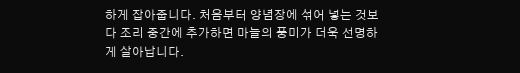하게 잡아줍니다. 처음부터 양념장에 섞어 넣는 것보다 조리 중간에 추가하면 마늘의 풍미가 더욱 선명하게 살아납니다.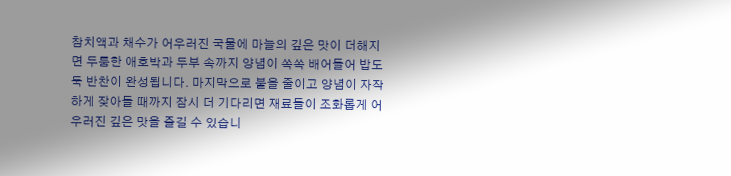참치액과 채수가 어우러진 국물에 마늘의 깊은 맛이 더해지면 두툼한 애호박과 두부 속까지 양념이 쏙쏙 배어들어 밥도둑 반찬이 완성됩니다. 마지막으로 불을 줄이고 양념이 자작하게 잦아들 때까지 잠시 더 기다리면 재료들이 조화롭게 어우러진 깊은 맛을 즐길 수 있습니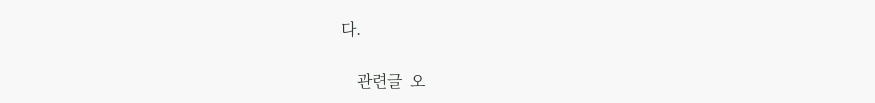다.

    관련글  오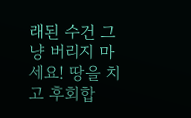래된 수건 그냥 버리지 마세요! 땅을 치고 후회합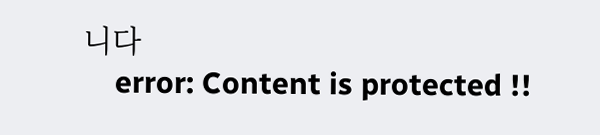니다
    error: Content is protected !!